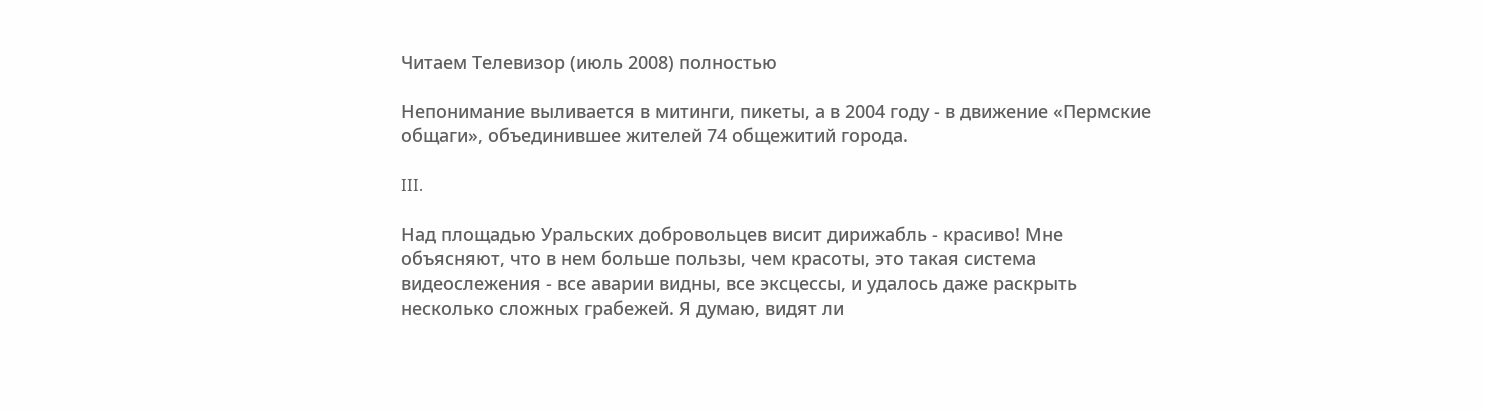Читаем Телевизор (июль 2008) полностью

Непонимание выливается в митинги, пикеты, а в 2004 году - в движение «Пермские общаги», объединившее жителей 74 общежитий города.

III.

Над площадью Уральских добровольцев висит дирижабль - красиво! Мне объясняют, что в нем больше пользы, чем красоты, это такая система видеослежения - все аварии видны, все эксцессы, и удалось даже раскрыть несколько сложных грабежей. Я думаю, видят ли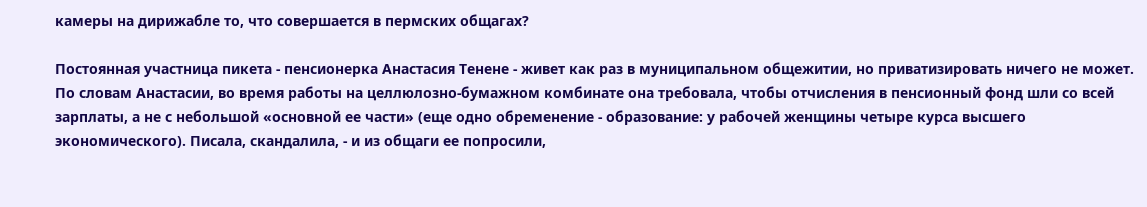камеры на дирижабле то, что совершается в пермских общагах?

Постоянная участница пикета - пенсионерка Анастасия Тенене - живет как раз в муниципальном общежитии, но приватизировать ничего не может. По словам Анастасии, во время работы на целлюлозно-бумажном комбинате она требовала, чтобы отчисления в пенсионный фонд шли со всей зарплаты, а не с небольшой «основной ее части» (еще одно обременение - образование: у рабочей женщины четыре курса высшего экономического). Писала, скандалила, - и из общаги ее попросили,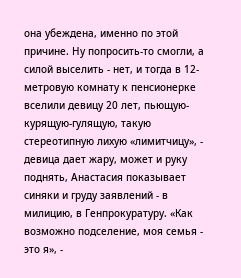она убеждена, именно по этой причине. Ну попросить-то смогли, а силой выселить - нет, и тогда в 12-метровую комнату к пенсионерке вселили девицу 20 лет, пьющую-курящую-гулящую, такую стереотипную лихую «лимитчицу», - девица дает жару, может и руку поднять, Анастасия показывает синяки и груду заявлений - в милицию, в Генпрокуратуру. «Как возможно подселение, моя семья - это я», -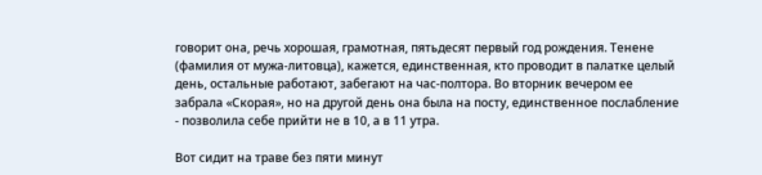говорит она, речь хорошая, грамотная, пятьдесят первый год рождения. Тенене (фамилия от мужа-литовца), кажется, единственная, кто проводит в палатке целый день, остальные работают, забегают на час-полтора. Во вторник вечером ее забрала «Скорая», но на другой день она была на посту, единственное послабление - позволила себе прийти не в 10, а в 11 утра.

Вот сидит на траве без пяти минут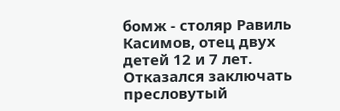бомж - столяр Равиль Касимов, отец двух детей 12 и 7 лет. Отказался заключать пресловутый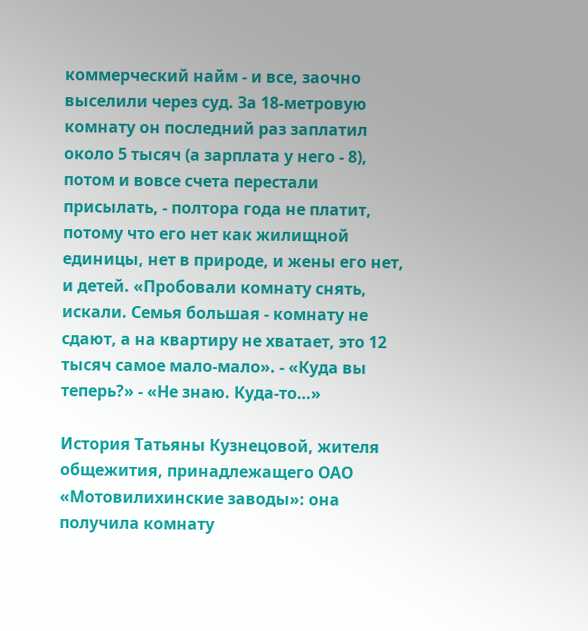коммерческий найм - и все, заочно выселили через суд. За 18-метровую комнату он последний раз заплатил около 5 тысяч (а зарплата у него - 8), потом и вовсе счета перестали присылать, - полтора года не платит, потому что его нет как жилищной единицы, нет в природе, и жены его нет, и детей. «Пробовали комнату снять, искали. Семья большая - комнату не сдают, а на квартиру не хватает, это 12 тысяч самое мало-мало». - «Куда вы теперь?» - «Не знаю. Куда-то…»

История Татьяны Кузнецовой, жителя общежития, принадлежащего ОАО «Мотовилихинские заводы»: она получила комнату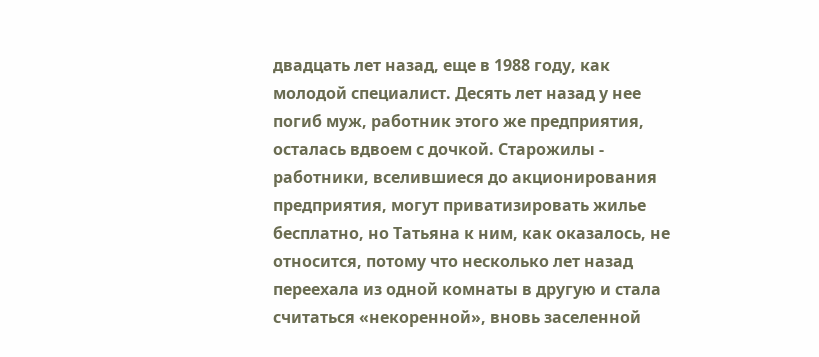двадцать лет назад, еще в 1988 году, как молодой специалист. Десять лет назад у нее погиб муж, работник этого же предприятия, осталась вдвоем с дочкой. Старожилы - работники, вселившиеся до акционирования предприятия, могут приватизировать жилье бесплатно, но Татьяна к ним, как оказалось, не относится, потому что несколько лет назад переехала из одной комнаты в другую и стала считаться «некоренной», вновь заселенной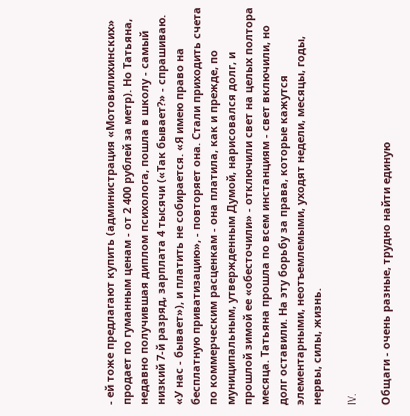- ей тоже предлагают купить (администрация «Мотовилихинских» продает по гуманным ценам - от 2 400 рублей за метр). Но Татьяна, недавно получившая диплом психолога, пошла в школу - самый низкий 7-й разряд, зарплата 4 тысячи («Так бывает?» - спрашиваю. «У нас - бывает»), и платить не собирается. «Я имею право на бесплатную приватизацию», - повторяет она. Стали приходить счета по коммерческим расценкам - она платила, как и прежде, по муниципальным, утвержденным Думой, нарисовался долг, и прошлой зимой ее «обесточили» - отключили свет на целых полтора месяца. Татьяна прошла по всем инстанциям - свет включили, но долг оставили. На эту борьбу за права, которые кажутся элементарными, неотъемлемыми, уходят недели, месяцы, годы, нервы, силы, жизнь.

IV.

Общаги - очень разные, трудно найти единую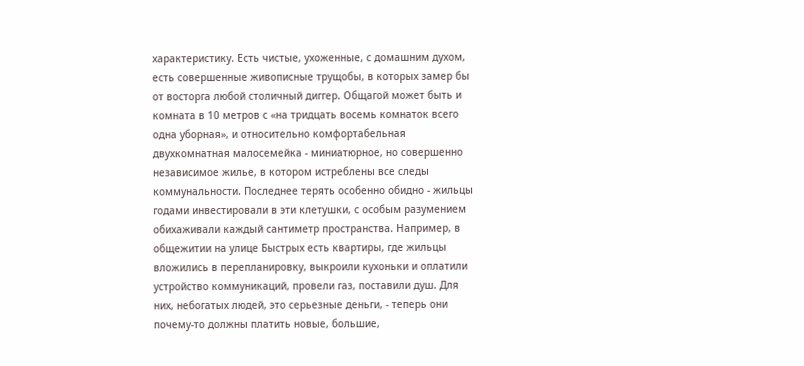характеристику. Есть чистые, ухоженные, с домашним духом, есть совершенные живописные трущобы, в которых замер бы от восторга любой столичный диггер. Общагой может быть и комната в 10 метров с «на тридцать восемь комнаток всего одна уборная», и относительно комфортабельная двухкомнатная малосемейка - миниатюрное, но совершенно независимое жилье, в котором истреблены все следы коммунальности. Последнее терять особенно обидно - жильцы годами инвестировали в эти клетушки, с особым разумением обихаживали каждый сантиметр пространства. Например, в общежитии на улице Быстрых есть квартиры, где жильцы вложились в перепланировку, выкроили кухоньки и оплатили устройство коммуникаций, провели газ, поставили душ. Для них, небогатых людей, это серьезные деньги, - теперь они почему-то должны платить новые, большие,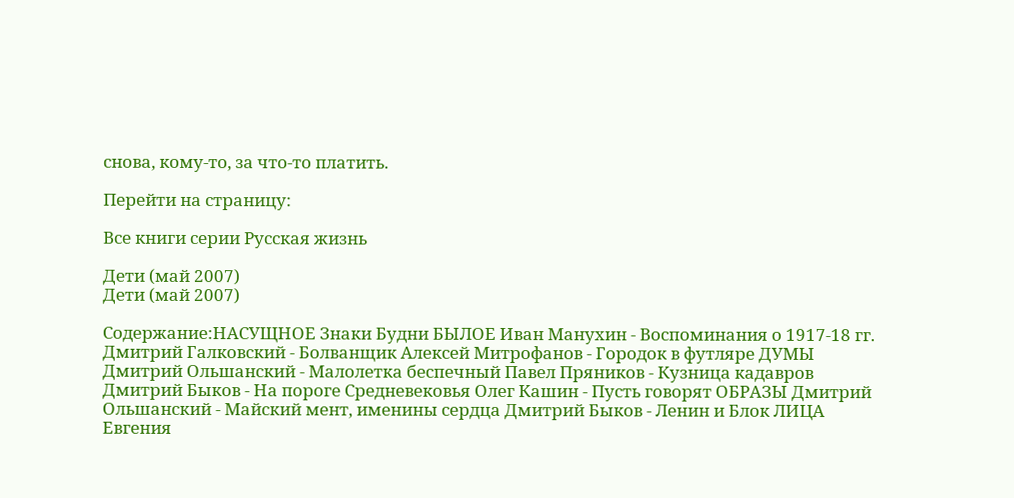снова, кому-то, за что-то платить.

Перейти на страницу:

Все книги серии Русская жизнь

Дети (май 2007)
Дети (май 2007)

Содержание:НАСУЩНОЕ Знаки Будни БЫЛОЕ Иван Манухин - Воспоминания о 1917-18 гг. Дмитрий Галковский - Болванщик Алексей Митрофанов - Городок в футляре ДУМЫ Дмитрий Ольшанский - Малолетка беспечный Павел Пряников - Кузница кадавров Дмитрий Быков - На пороге Средневековья Олег Кашин - Пусть говорят ОБРАЗЫ Дмитрий Ольшанский - Майский мент, именины сердца Дмитрий Быков - Ленин и Блок ЛИЦА Евгения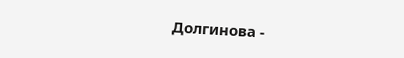Долгинова -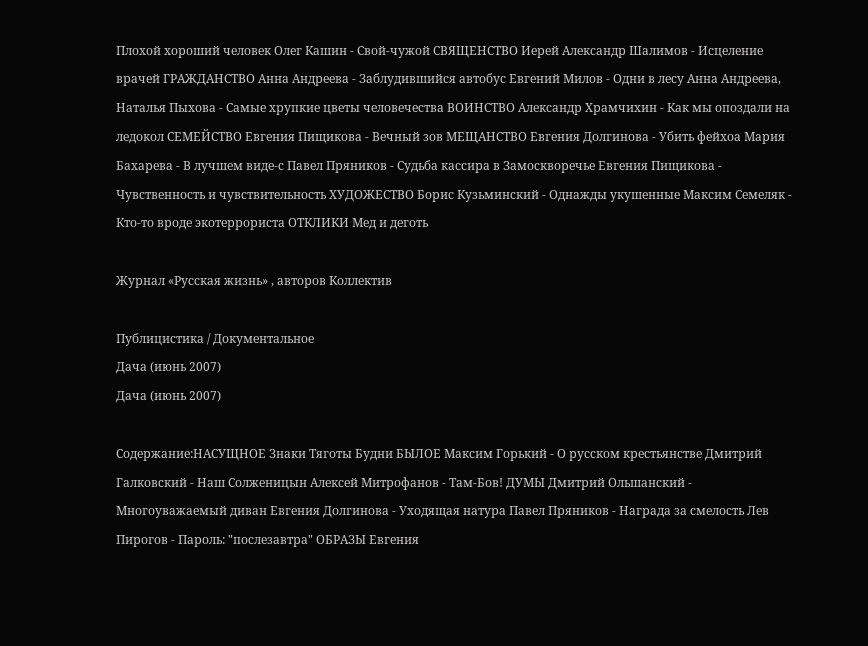Плохой хороший человек Олег Кашин - Свой-чужой СВЯЩЕНСТВО Иерей Александр Шалимов - Исцеление врачей ГРАЖДАНСТВО Анна Андреева - Заблудившийся автобус Евгений Милов - Одни в лесу Анна Андреева, Наталья Пыхова - Самые хрупкие цветы человечества ВОИНСТВО Александр Храмчихин - Как мы опоздали на ледокол СЕМЕЙСТВО Евгения Пищикова - Вечный зов МЕЩАНСТВО Евгения Долгинова - Убить фейхоа Мария Бахарева - В лучшем виде-с Павел Пряников - Судьба кассира в Замоскворечье Евгения Пищикова - Чувственность и чувствительность ХУДОЖЕСТВО Борис Кузьминский - Однажды укушенные Максим Семеляк - Кто-то вроде экотеррориста ОТКЛИКИ Мед и деготь

Журнал «Русская жизнь» , авторов Коллектив

Публицистика / Документальное
Дача (июнь 2007)
Дача (июнь 2007)

Содержание:НАСУЩНОЕ Знаки Тяготы Будни БЫЛОЕ Максим Горький - О русском крестьянстве Дмитрий Галковский - Наш Солженицын Алексей Митрофанов - Там-Бов! ДУМЫ Дмитрий Ольшанский - Многоуважаемый диван Евгения Долгинова - Уходящая натура Павел Пряников - Награда за смелость Лев Пирогов - Пароль: "послезавтра" ОБРАЗЫ Евгения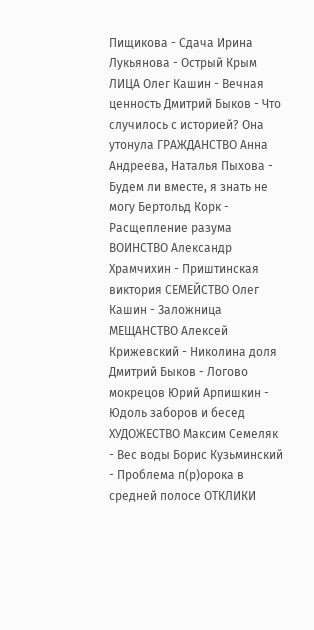Пищикова - Сдача Ирина Лукьянова - Острый Крым ЛИЦА Олег Кашин - Вечная ценность Дмитрий Быков - Что случилось с историей? Она утонула ГРАЖДАНСТВО Анна Андреева, Наталья Пыхова - Будем ли вместе, я знать не могу Бертольд Корк - Расщепление разума ВОИНСТВО Александр Храмчихин - Приштинская виктория СЕМЕЙСТВО Олег Кашин - Заложница МЕЩАНСТВО Алексей Крижевский - Николина доля Дмитрий Быков - Логово мокрецов Юрий Арпишкин - Юдоль заборов и бесед ХУДОЖЕСТВО Максим Семеляк - Вес воды Борис Кузьминский - Проблема п(р)орока в средней полосе ОТКЛИКИ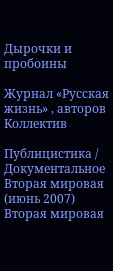Дырочки и пробоины

Журнал «Русская жизнь» , авторов Коллектив

Публицистика / Документальное
Вторая мировая (июнь 2007)
Вторая мировая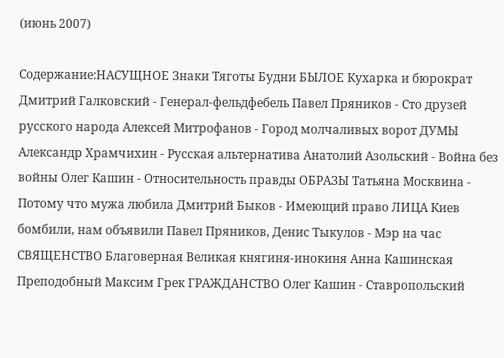(июнь 2007)

Содержание:НАСУЩНОЕ Знаки Тяготы Будни БЫЛОЕ Кухарка и бюрократ Дмитрий Галковский - Генерал-фельдфебель Павел Пряников - Сто друзей русского народа Алексей Митрофанов - Город молчаливых ворот ДУМЫ Александр Храмчихин - Русская альтернатива Анатолий Азольский - Война без войны Олег Кашин - Относительность правды ОБРАЗЫ Татьяна Москвина - Потому что мужа любила Дмитрий Быков - Имеющий право ЛИЦА Киев бомбили, нам объявили Павел Пряников, Денис Тыкулов - Мэр на час СВЯЩЕНСТВО Благоверная Великая княгиня-инокиня Анна Кашинская Преподобный Максим Грек ГРАЖДАНСТВО Олег Кашин - Ставропольский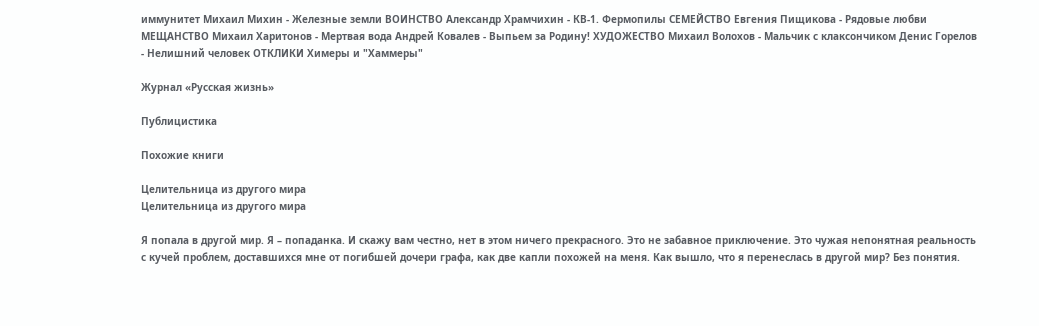иммунитет Михаил Михин - Железные земли ВОИНСТВО Александр Храмчихин - КВ-1. Фермопилы СЕМЕЙСТВО Евгения Пищикова - Рядовые любви МЕЩАНСТВО Михаил Харитонов - Мертвая вода Андрей Ковалев - Выпьем за Родину! ХУДОЖЕСТВО Михаил Волохов - Мальчик с клаксончиком Денис Горелов - Нелишний человек ОТКЛИКИ Химеры и "Хаммеры"

Журнал «Русская жизнь»

Публицистика

Похожие книги

Целительница из другого мира
Целительница из другого мира

Я попала в другой мир. Я – попаданка. И скажу вам честно, нет в этом ничего прекрасного. Это не забавное приключение. Это чужая непонятная реальность с кучей проблем, доставшихся мне от погибшей дочери графа, как две капли похожей на меня. Как вышло, что я перенеслась в другой мир? Без понятия.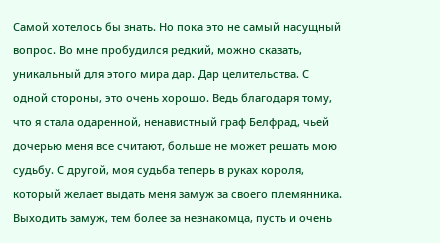Самой хотелось бы знать. Но пока это не самый насущный вопрос. Во мне пробудился редкий, можно сказать, уникальный для этого мира дар. Дар целительства. С одной стороны, это очень хорошо. Ведь благодаря тому, что я стала одаренной, ненавистный граф Белфрад, чьей дочерью меня все считают, больше не может решать мою судьбу. С другой, моя судьба теперь в руках короля, который желает выдать меня замуж за своего племянника. Выходить замуж, тем более за незнакомца, пусть и очень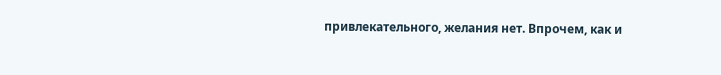привлекательного, желания нет. Впрочем, как и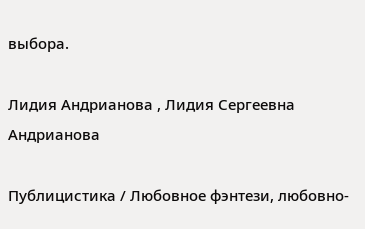выбора.

Лидия Андрианова , Лидия Сергеевна Андрианова

Публицистика / Любовное фэнтези, любовно-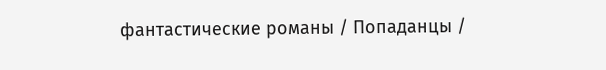фантастические романы / Попаданцы /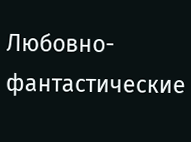Любовно-фантастические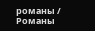романы / Романы